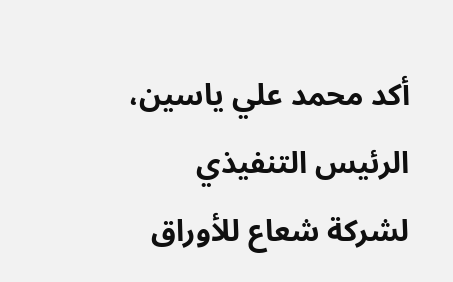أكد محمد علي ياسين، الرئيس التنفيذي لشركة شعاع للأوراق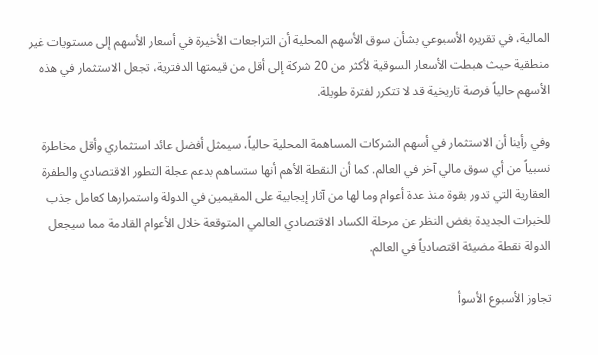المالية، في تقريره الأسبوعي بشأن سوق الأسهم المحلية أن التراجعات الأخيرة في أسعار الأسهم إلى مستويات غير منطقية حيث هبطت الأسعار السوقية لأكثر من 20 شركة إلى أقل من قيمتها الدفترية، تجعل الاستثمار في هذه الأسهم حالياً فرصة تاريخية قد لا تتكرر لفترة طويلة.

وفي رأينا أن الاستثمار في أسهم الشركات المساهمة المحلية حالياً، سيمثل أفضل عائد استثماري وأقل مخاطرة نسبياً من أي سوق مالي آخر في العالم. كما أن النقطة الأهم أنها ستساهم بدعم عجلة التطور الاقتصادي والطفرة العقارية التي تدور بقوة منذ عدة أعوام وما لها من آثار إيجابية على المقيمين في الدولة واستمرارها كعامل جذب للخبرات الجديدة بغض النظر عن مرحلة الكساد الاقتصادي العالمي المتوقعة خلال الأعوام القادمة مما سيجعل الدولة نقطة مضيئة اقتصادياً في العالم.

تجاوز الأسبوع الأسوأ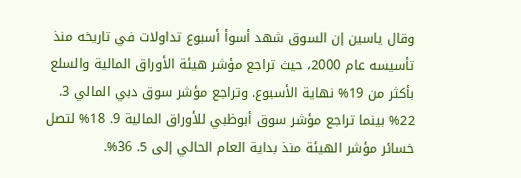وقال ياسين إن السوق شهد أسوأ أسبوع تداولات في تاريخه منذ تأسيسه عام 2000، حيث تراجع مؤشر هيئة الأوراق المالية والسلع بأكثر من 19% نهاية الأسبوع. وتراجع مؤشر سوق دبي المالي 3. 22% بينما تراجع مؤشر سوق أبوظبي للأوراق المالية 9. 18% لتصل خسائر مؤشر الهيئة منذ بداية العام الحالي إلى 5. 36%.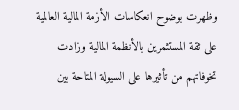وظهرت بوضوح انعكاسات الأزمة المالية العالمية على ثقة المستثمرين بالأنظمة المالية وزادت تخوفاتهم من تأثيرها على السيولة المتاحة بين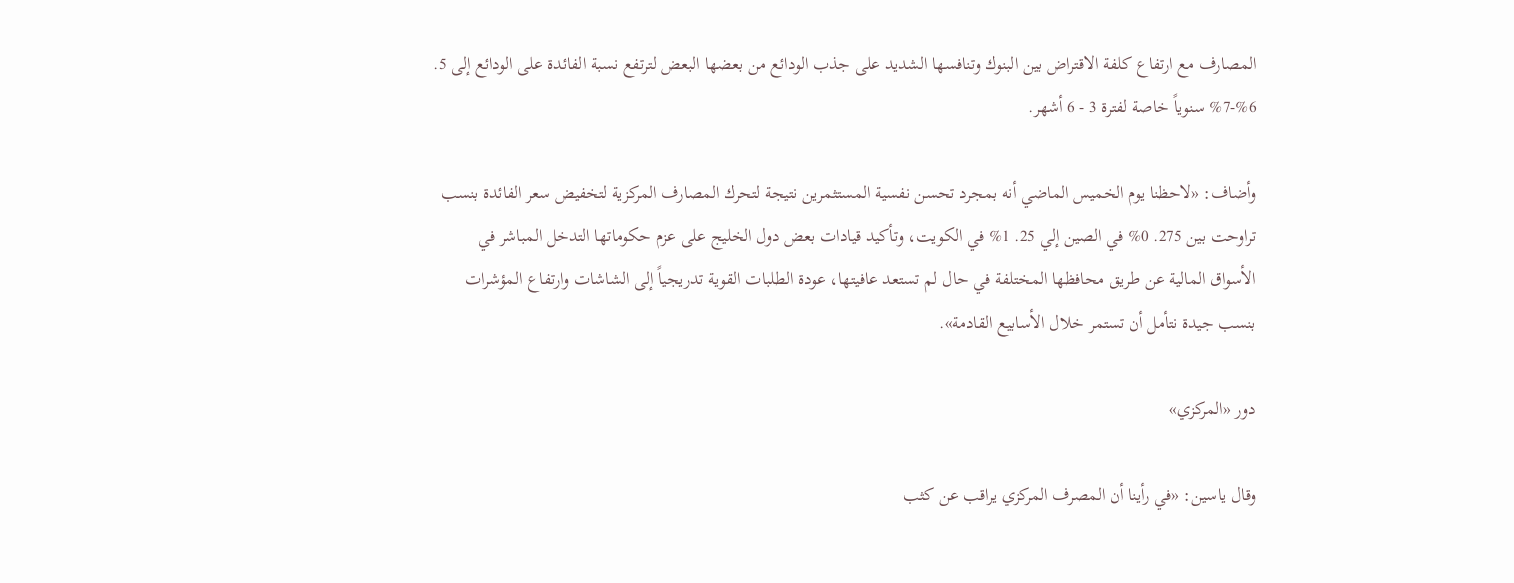المصارف مع ارتفاع كلفة الاقتراض بين البنوك وتنافسها الشديد على جذب الودائع من بعضها البعض لترتفع نسبة الفائدة على الودائع إلى 5. 6%-7% سنوياً خاصة لفترة 3 - 6 أشهر.

وأضاف: «لاحظنا يوم الخميس الماضي أنه بمجرد تحسن نفسية المستثمرين نتيجة لتحرك المصارف المركزية لتخفيض سعر الفائدة بنسب تراوحت بين 275. 0% في الصين إلي 25. 1% في الكويت، وتأكيد قيادات بعض دول الخليج على عزم حكوماتها التدخل المباشر في الأسواق المالية عن طريق محافظها المختلفة في حال لم تستعد عافيتها، عودة الطلبات القوية تدريجياً إلى الشاشات وارتفاع المؤشرات بنسب جيدة نتأمل أن تستمر خلال الأسابيع القادمة».

دور «المركزي»

وقال ياسين: «في رأينا أن المصرف المركزي يراقب عن كثب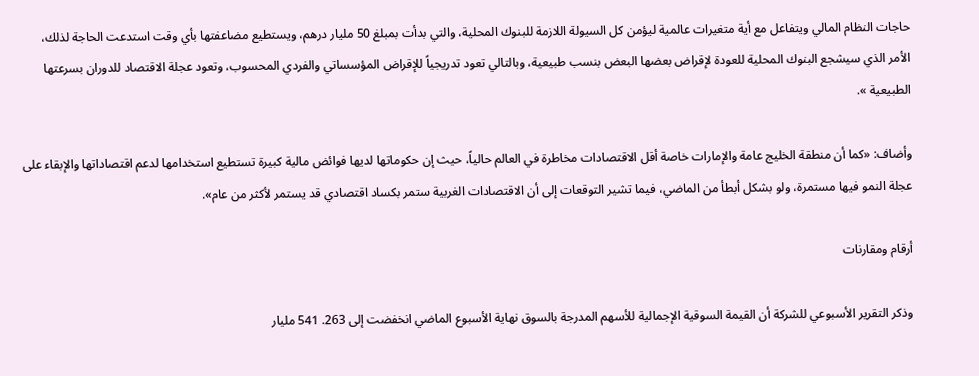حاجات النظام المالي ويتفاعل مع أية متغيرات عالمية ليؤمن كل السيولة اللازمة للبنوك المحلية، والتي بدأت بمبلغ 50 مليار درهم، ويستطيع مضاعفتها بأي وقت استدعت الحاجة لذلك، الأمر الذي سيشجع البنوك المحلية للعودة لإقراض بعضها البعض بنسب طبيعية، وبالتالي تعود تدريجياً للإقراض المؤسساتي والفردي المحسوب، وتعود عجلة الاقتصاد للدوران بسرعتها الطبيعية ».

وأضاف: «كما أن منطقة الخليج عامة والإمارات خاصة أقل الاقتصادات مخاطرة في العالم حالياً، حيث إن حكوماتها لديها فوائض مالية كبيرة تستطيع استخدامها لدعم اقتصاداتها والإبقاء على عجلة النمو فيها مستمرة، ولو بشكل أبطأ من الماضي، فيما تشير التوقعات إلى أن الاقتصادات الغربية ستمر بكساد اقتصادي قد يستمر لأكثر من عام».

أرقام ومقارنات

وذكر التقرير الأسبوعي للشركة أن القيمة السوقية الإجمالية للأسهم المدرجة بالسوق نهاية الأسبوع الماضي انخفضت إلى 263. 541 مليار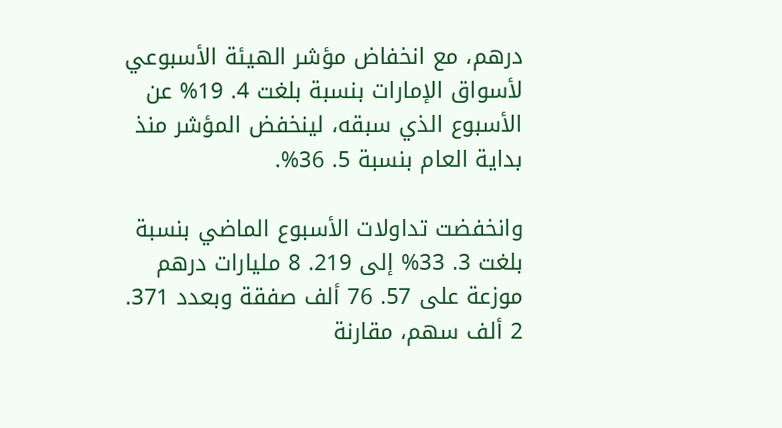درهم، مع انخفاض مؤشر الهيئة الأسبوعي لأسواق الإمارات بنسبة بلغت 4. 19% عن الأسبوع الذي سبقه، لينخفض المؤشر منذ بداية العام بنسبة 5. 36%.

وانخفضت تداولات الأسبوع الماضي بنسبة بلغت 3. 33% إلى 219. 8 مليارات درهم موزعة على 57. 76 ألف صفقة وبعدد 371. 2 ألف سهم، مقارنة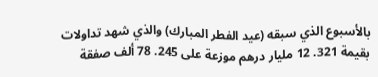بالأسبوع الذي سبقه (عيد الفطر المبارك) والذي شهد تداولات بقيمة 321. 12 مليار درهم موزعة على 245. 78 ألف صفقة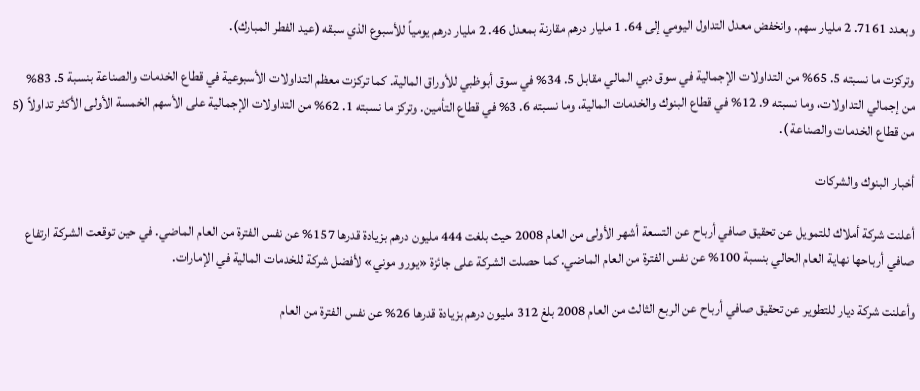وبعدد 7161. 2 مليار سهم. وانخفض معدل التداول اليومي إلى 64. 1 مليار درهم مقارنة بمعدل 46. 2 مليار درهم يومياً للأسبوع الذي سبقه (عيد الفطر المبارك).

وتركزت ما نسبته 5. 65% من التداولات الإجمالية في سوق دبي المالي مقابل 5. 34% في سوق أبوظبي للأوراق المالية. كما تركزت معظم التداولات الأسبوعية في قطاع الخدمات والصناعة بنسبة 5. 83% من إجمالي التداولات، وما نسبته 9. 12% في قطاع البنوك والخدمات المالية، وما نسبته 6. 3% في قطاع التأمين. وتركز ما نسبته 1. 62% من التداولات الإجمالية على الأسهم الخمسة الأولى الأكثر تداولاً (5 من قطاع الخدمات والصناعة ).

أخبار البنوك والشركات

أعلنت شركة أملاك للتمويل عن تحقيق صافي أرباح عن التسعة أشهر الأولى من العام 2008 حيث بلغت 444 مليون درهم بزيادة قدرها 157% عن نفس الفترة من العام الماضي. في حين توقعت الشركة ارتفاع صافي أرباحها نهاية العام الحالي بنسبة 100% عن نفس الفترة من العام الماضي. كما حصلت الشركة على جائزة «يورو موني» لأفضل شركة للخدمات المالية في الإمارات.

وأعلنت شركة ديار للتطوير عن تحقيق صافي أرباح عن الربع الثالث من العام 2008 بلغ 312 مليون درهم بزيادة قدرها 26% عن نفس الفترة من العام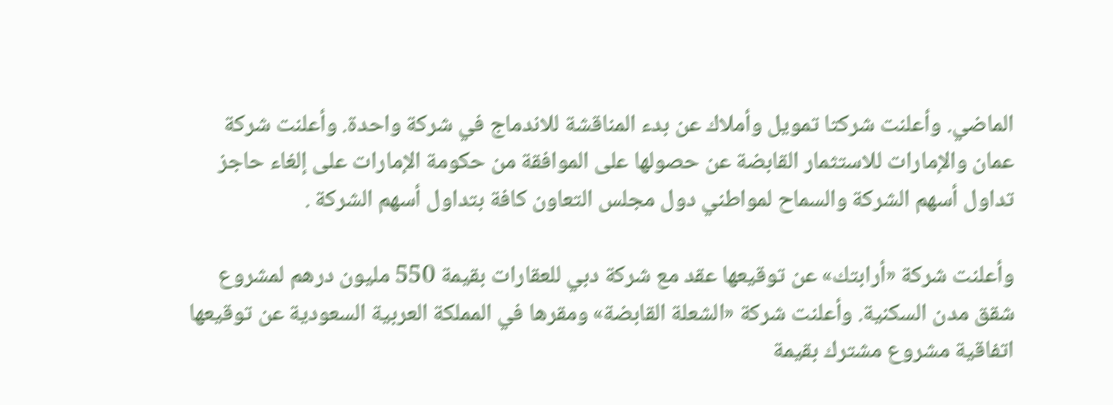الماضي. وأعلنت شركتا تمويل وأملاك عن بدء المناقشة للاندماج في شركة واحدة. وأعلنت شركة عمان والإمارات للاستثمار القابضة عن حصولها على الموافقة من حكومة الإمارات على إلغاء حاجز تداول أسهم الشركة والسماح لمواطني دول مجلس التعاون كافة بتداول أسهم الشركة .

وأعلنت شركة «أرابتك» عن توقيعها عقد مع شركة دبي للعقارات بقيمة 550 مليون درهم لمشروع شقق مدن السكنية. وأعلنت شركة «الشعلة القابضة» ومقرها في المملكة العربية السعودية عن توقيعها اتفاقية مشروع مشترك بقيمة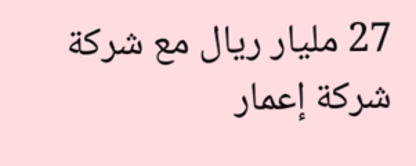27 مليار ريال مع شركة شركة إعمار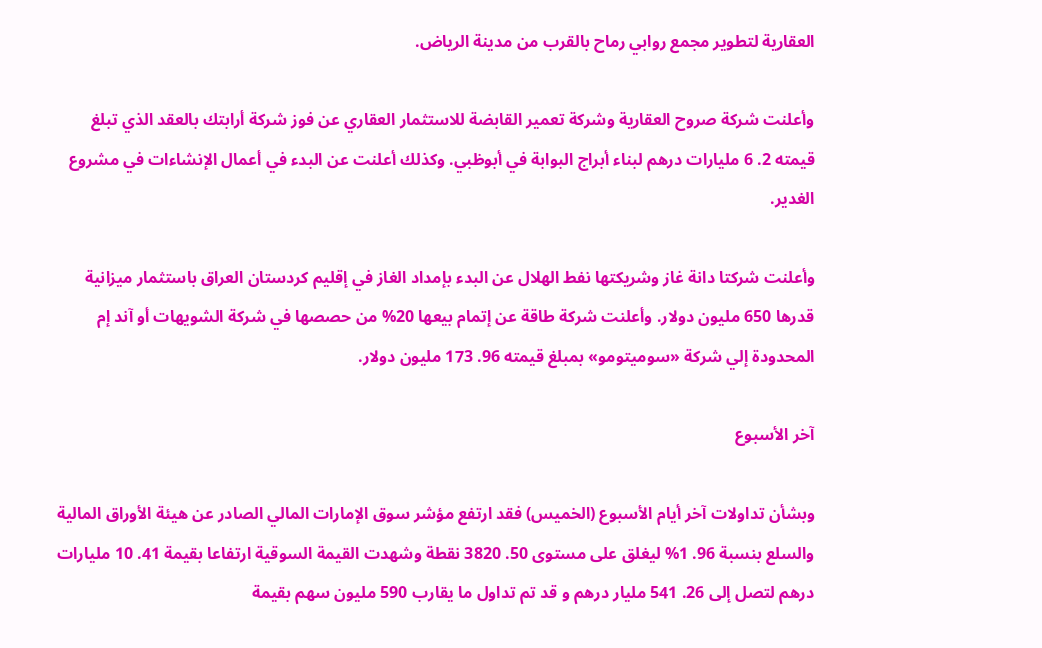العقارية لتطوير مجمع روابي رماح بالقرب من مدينة الرياض.

وأعلنت شركة صروح العقارية وشركة تعمير القابضة للاستثمار العقاري عن فوز شركة أرابتك بالعقد الذي تبلغ قيمته 2. 6 مليارات درهم لبناء أبراج البوابة في أبوظبي. وكذلك أعلنت عن البدء في أعمال الإنشاءات في مشروع الغدير.

وأعلنت شركتا دانة غاز وشريكتها نفط الهلال عن البدء بإمداد الغاز في إقليم كردستان العراق باستثمار ميزانية قدرها 650 مليون دولار. وأعلنت شركة طاقة عن إتمام بيعها 20% من حصصها في شركة الشويهات أو آند إم المحدودة إلي شركة «سوميتومو» بمبلغ قيمته 96. 173 مليون دولار.

آخر الأسبوع

وبشأن تداولات آخر أيام الأسبوع (الخميس) فقد ارتفع مؤشر سوق الإمارات المالي الصادر عن هيئة الأوراق المالية والسلع بنسبة 96. 1% ليغلق على مستوى 50. 3820 نقطة وشهدت القيمة السوقية ارتفاعا بقيمة 41. 10 مليارات درهم لتصل إلى 26. 541 مليار درهم و قد تم تداول ما يقارب 590 مليون سهم بقيمة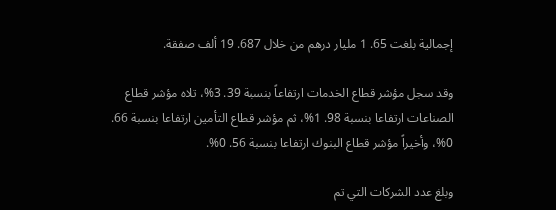إجمالية بلغت 65. 1 مليار درهم من خلال 687. 19 ألف صفقة.

وقد سجل مؤشر قطاع الخدمات ارتفاعاً بنسبة 39. 3%، تلاه مؤشر قطاع الصناعات ارتفاعا بنسبة 98. 1%، ثم مؤشر قطاع التأمين ارتفاعا بنسبة 66. 0%، وأخيراً مؤشر قطاع البنوك ارتفاعا بنسبة 56. 0%.

وبلغ عدد الشركات التي تم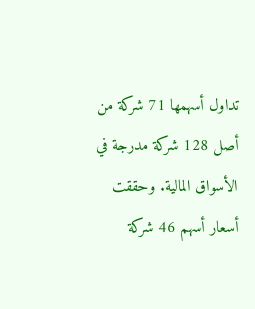تداول أسهمها 71 شركة من أصل 128 شركة مدرجة في الأسواق المالية. وحققت أسعار أسهم 46 شركة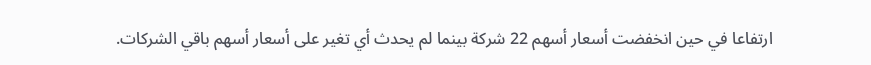ارتفاعا في حين انخفضت أسعار أسهم 22 شركة بينما لم يحدث أي تغير على أسعار أسهم باقي الشركات.